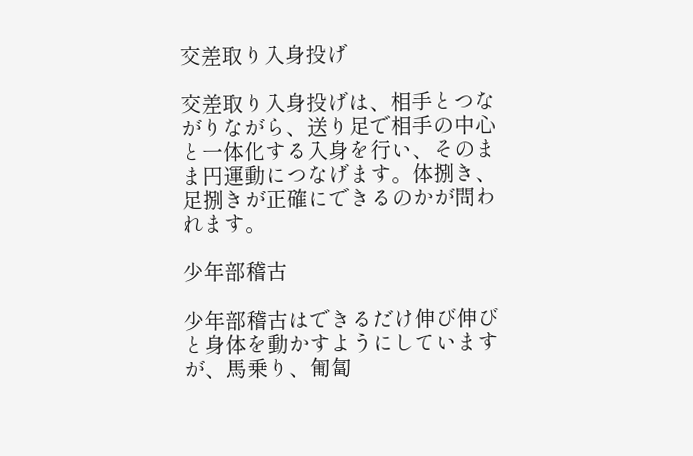交差取り入身投げ

交差取り入身投げは、相手とつながりながら、送り足で相手の中心と一体化する入身を行い、そのまま円運動につなげます。体捌き、足捌きが正確にできるのかが問われます。

少年部稽古

少年部稽古はできるだけ伸び伸びと身体を動かすようにしていますが、馬乗り、匍匐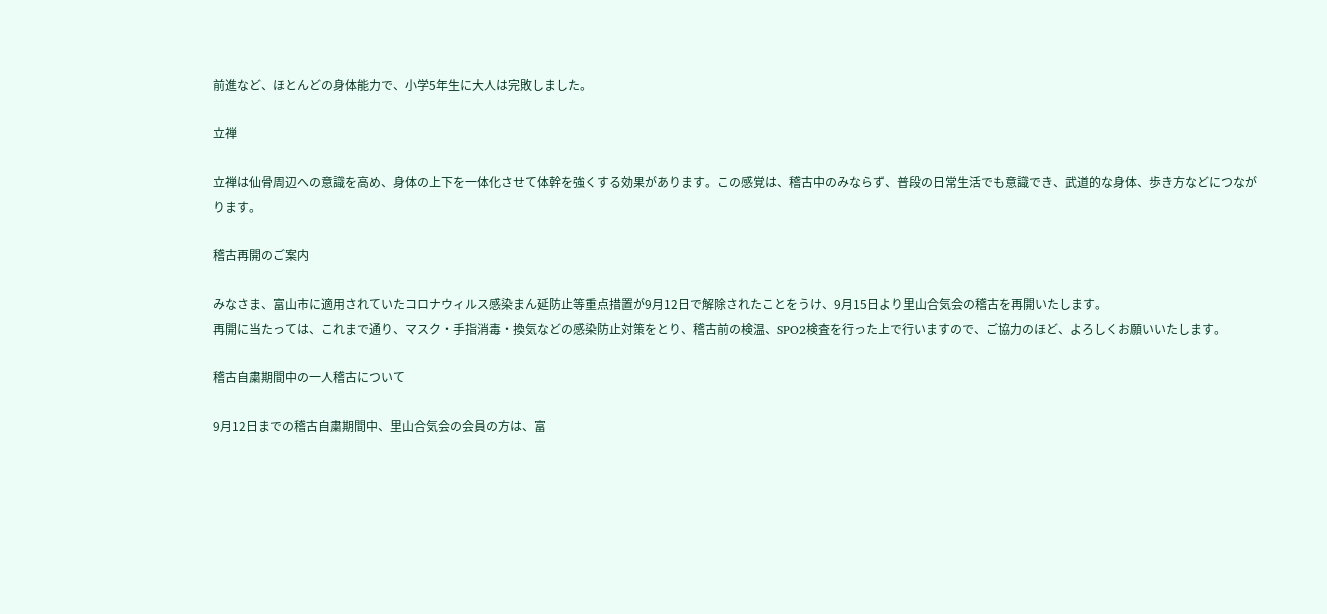前進など、ほとんどの身体能力で、小学5年生に大人は完敗しました。

立禅

立禅は仙骨周辺への意識を高め、身体の上下を一体化させて体幹を強くする効果があります。この感覚は、稽古中のみならず、普段の日常生活でも意識でき、武道的な身体、歩き方などにつながります。

稽古再開のご案内

みなさま、富山市に適用されていたコロナウィルス感染まん延防止等重点措置が9月12日で解除されたことをうけ、9月15日より里山合気会の稽古を再開いたします。
再開に当たっては、これまで通り、マスク・手指消毒・換気などの感染防止対策をとり、稽古前の検温、SPO2検査を行った上で行いますので、ご協力のほど、よろしくお願いいたします。

稽古自粛期間中の一人稽古について

9月12日までの稽古自粛期間中、里山合気会の会員の方は、富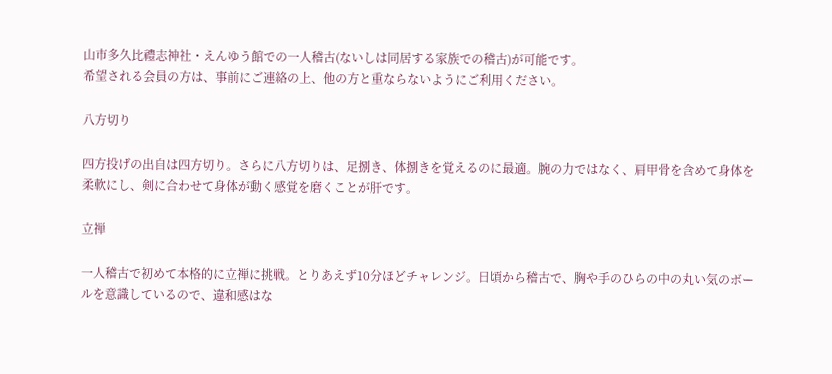山市多久比禮志神社・えんゆう館での一人稽古(ないしは同居する家族での稽古)が可能です。
希望される会員の方は、事前にご連絡の上、他の方と重ならないようにご利用ください。

八方切り

四方投げの出自は四方切り。さらに八方切りは、足捌き、体捌きを覚えるのに最適。腕の力ではなく、肩甲骨を含めて身体を柔軟にし、剣に合わせて身体が動く感覚を磨くことが肝です。

立禅

一人稽古で初めて本格的に立禅に挑戦。とりあえず10分ほどチャレンジ。日頃から稽古で、胸や手のひらの中の丸い気のボールを意識しているので、違和感はな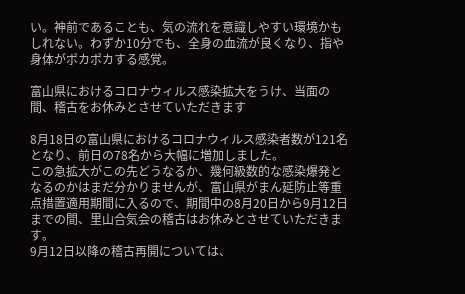い。神前であることも、気の流れを意識しやすい環境かもしれない。わずか10分でも、全身の血流が良くなり、指や身体がポカポカする感覚。

富山県におけるコロナウィルス感染拡大をうけ、当面の間、稽古をお休みとさせていただきます

8月18日の富山県におけるコロナウィルス感染者数が121名となり、前日の78名から大幅に増加しました。
この急拡大がこの先どうなるか、幾何級数的な感染爆発となるのかはまだ分かりませんが、富山県がまん延防止等重点措置適用期間に入るので、期間中の8月20日から9月12日までの間、里山合気会の稽古はお休みとさせていただきます。
9月12日以降の稽古再開については、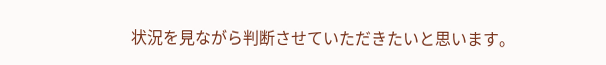状況を見ながら判断させていただきたいと思います。